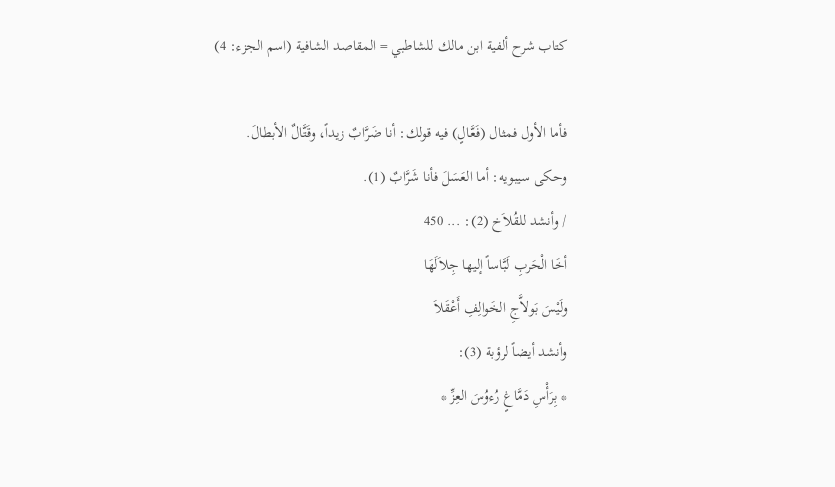كتاب شرح ألفية ابن مالك للشاطبي = المقاصد الشافية (اسم الجزء: 4)

فأما الأول فمثال (فَعَّالٍ) فيه قولك: أنا ضَرَّابٌ زيداً، وقَتَّالٌ الأبطالَ.
وحكى سيبويه: أما العَسَلَ فأنا شَرَّابٌ (1).
/ وأنشد للقُلاَخ (2): ... 450
أخَا الْحَربِ لَبَّاساً إليها جِلاَلَهَا
ولَيْسَ بَولاَّجِ الخَوالِفِ أَعْقَلاَ
وأنشد أيضاً لرؤبة (3):
* بِرَأْسِ دَمَّاغٍ رُءوُسَ العِزِّ *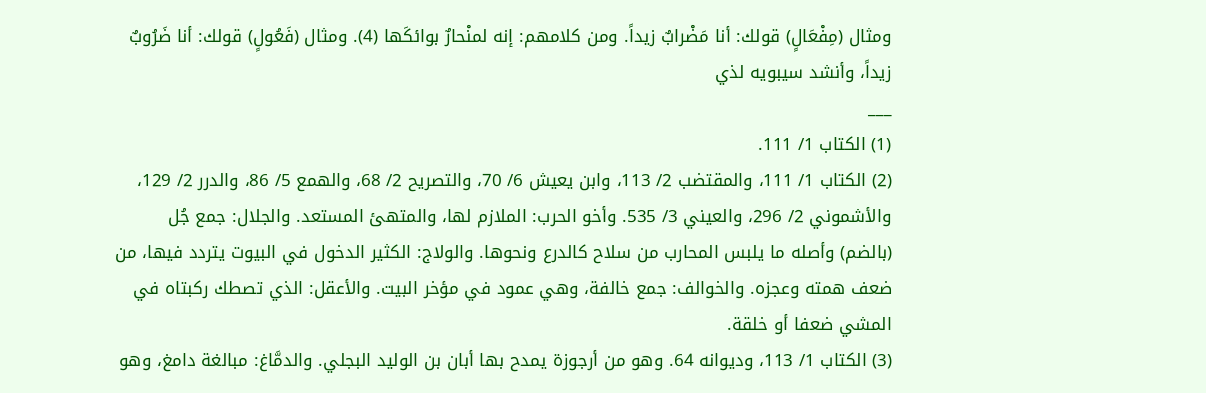ومثال (مِفْعَالٍ) قولك: أنا مَضْرابٌ زيداً. ومن كلامهم: إنه لمنْحارٌ بوائكَها (4). ومثال (فَعُولٍ) قولك: أنا ضَرُوبٌ زيداً، وأنشد سيبويه لذي
___
(1) الكتاب 1/ 111.
(2) الكتاب 1/ 111، والمقتضب 2/ 113، وابن يعيش 6/ 70، والتصريح 2/ 68، والهمع 5/ 86، والدرر 2/ 129، والأشموني 2/ 296، والعيني 3/ 535. وأخو الحرب: الملازم لها، والمتهئ المستعد. والجلال: جمع جُل (بالضم) وأصله ما يلبس المحارب من سلاح كالدرع ونحوها. والولاج: الكثير الدخول في البيوت يتردد فيها، من ضعف همته وعجزه. والخوالف: جمع خالفة، وهي عمود في مؤخر البيت. والأعقل: الذي تصطك ركبتاه في المشي ضعفا أو خلقة.
(3) الكتاب 1/ 113، وديوانه 64. وهو من أرجوزة يمدح بها أبان بن الوليد البجلي. والدمَّاغ: مبالغة دامغ، وهو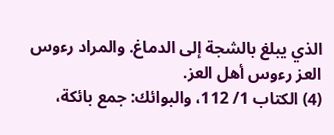الذي يبلغ بالشجة إلى الدماغ. والمراد رءوس العز رءوس أهل العز.
(4) الكتاب 1/ 112، والبوائك: جمع بائكة،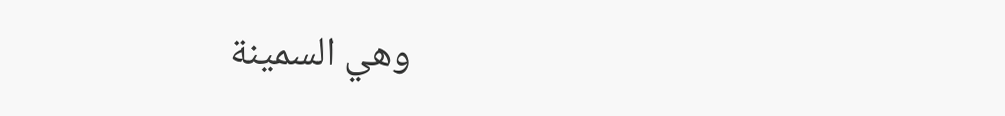وهي السمينة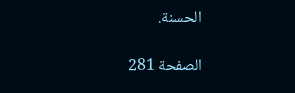الحسنة.

الصفحة 281